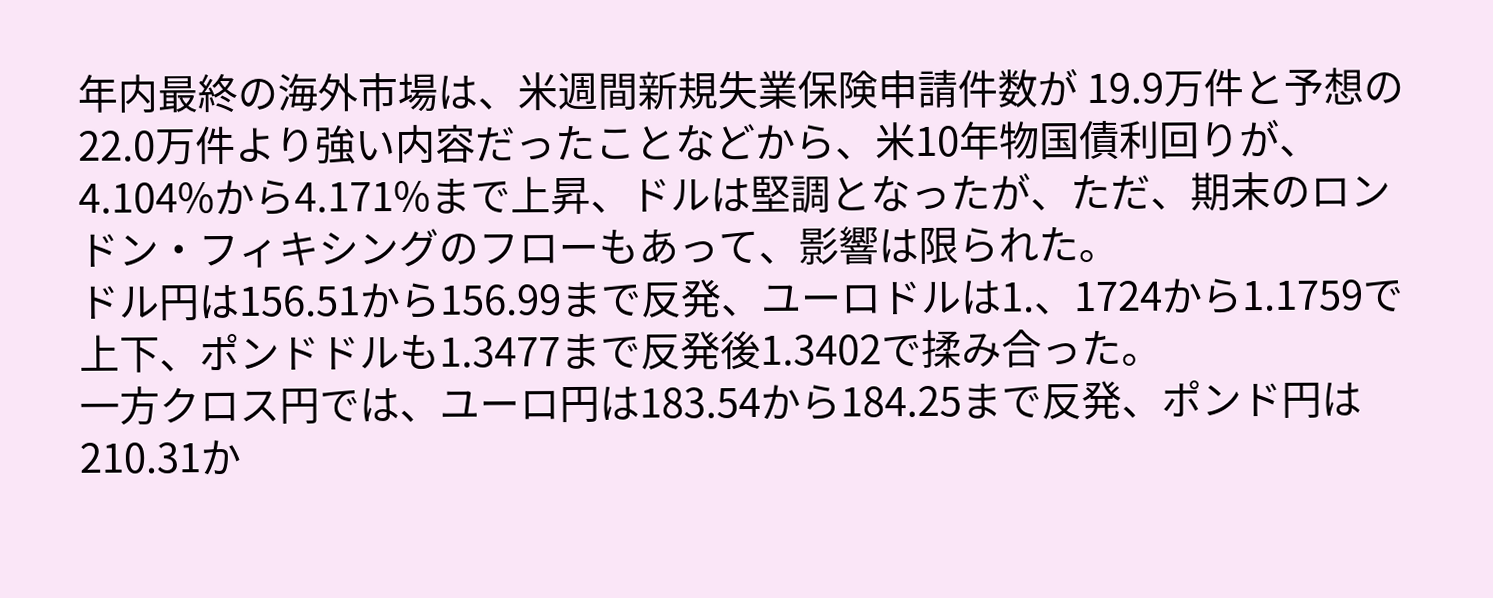年内最終の海外市場は、米週間新規失業保険申請件数が 19.9万件と予想の22.0万件より強い内容だったことなどから、米10年物国債利回りが、4.104%から4.171%まで上昇、ドルは堅調となったが、ただ、期末のロンドン・フィキシングのフローもあって、影響は限られた。
ドル円は156.51から156.99まで反発、ユーロドルは1.、1724から1.1759で上下、ポンドドルも1.3477まで反発後1.3402で揉み合った。
一方クロス円では、ユーロ円は183.54から184.25まで反発、ポンド円は210.31か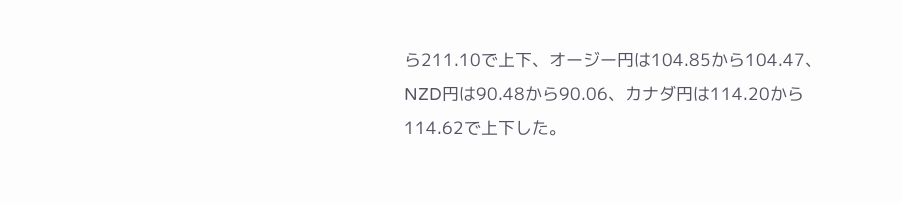ら211.10で上下、オージー円は104.85から104.47、NZD円は90.48から90.06、カナダ円は114.20から114.62で上下した。